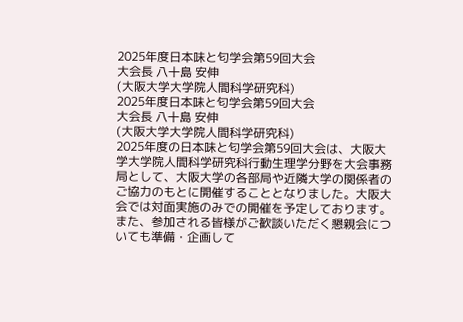2025年度日本味と匂学会第59回大会
大会長 八十島 安伸
(大阪大学大学院人間科学研究科)
2025年度日本味と匂学会第59回大会
大会長 八十島 安伸
(大阪大学大学院人間科学研究科)
2025年度の日本味と匂学会第59回大会は、大阪大学大学院人間科学研究科行動生理学分野を大会事務局として、大阪大学の各部局や近隣大学の関係者のご協力のもとに開催することとなりました。大阪大会では対面実施のみでの開催を予定しております。また、参加される皆様がご歓談いただく懇親会についても準備・企画して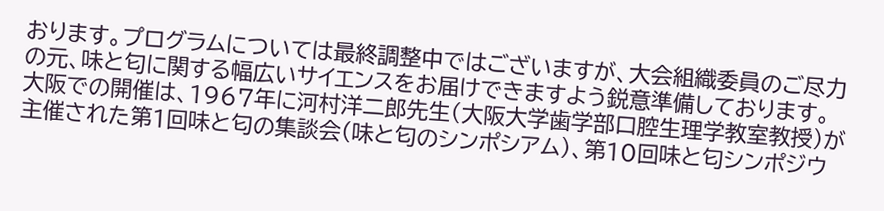おります。プログラムについては最終調整中ではございますが、大会組織委員のご尽力の元、味と匂に関する幅広いサイエンスをお届けできますよう鋭意準備しております。
大阪での開催は、1967年に河村洋二郎先生(大阪大学歯学部口腔生理学教室教授)が主催された第1回味と匂の集談会(味と匂のシンポシアム)、第10回味と匂シンポジウ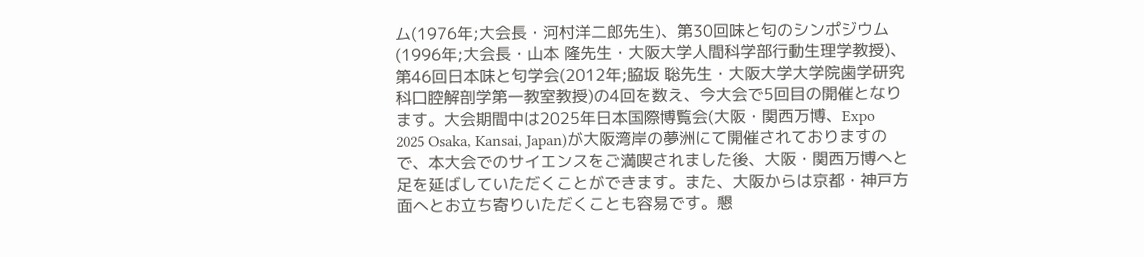ム(1976年;大会長・河村洋二郎先生)、第30回味と匂のシンポジウム(1996年;大会長・山本 隆先生・大阪大学人間科学部行動生理学教授)、第46回日本味と匂学会(2012年;脇坂 聡先生・大阪大学大学院歯学研究科口腔解剖学第一教室教授)の4回を数え、今大会で5回目の開催となります。大会期間中は2025年日本国際博覧会(大阪・関西万博、Expo 2025 Osaka, Kansai, Japan)が大阪湾岸の夢洲にて開催されておりますので、本大会でのサイエンスをご満喫されました後、大阪・関西万博へと足を延ばしていただくことができます。また、大阪からは京都・神戸方面へとお立ち寄りいただくことも容易です。懇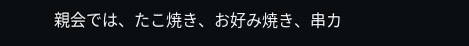親会では、たこ焼き、お好み焼き、串カ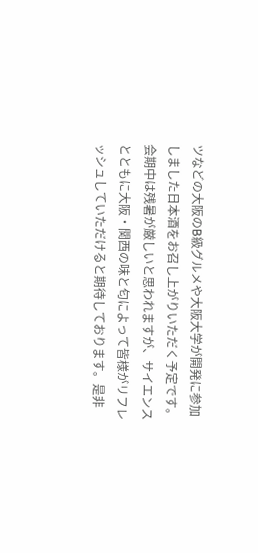ツなどの大阪のB級グルメや大阪大学が開発に参加しました日本酒をお召し上がりいただく予定です。会期中は残暑が厳しいと思われますが、サイエンスとともに大阪・関西の味と匂によって皆様がリフレッシュしていただけると期待しております。是非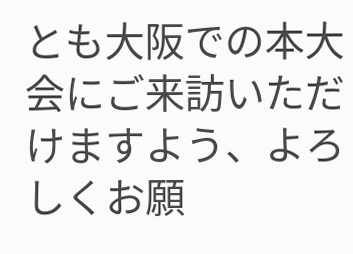とも大阪での本大会にご来訪いただけますよう、よろしくお願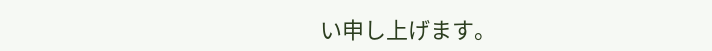い申し上げます。